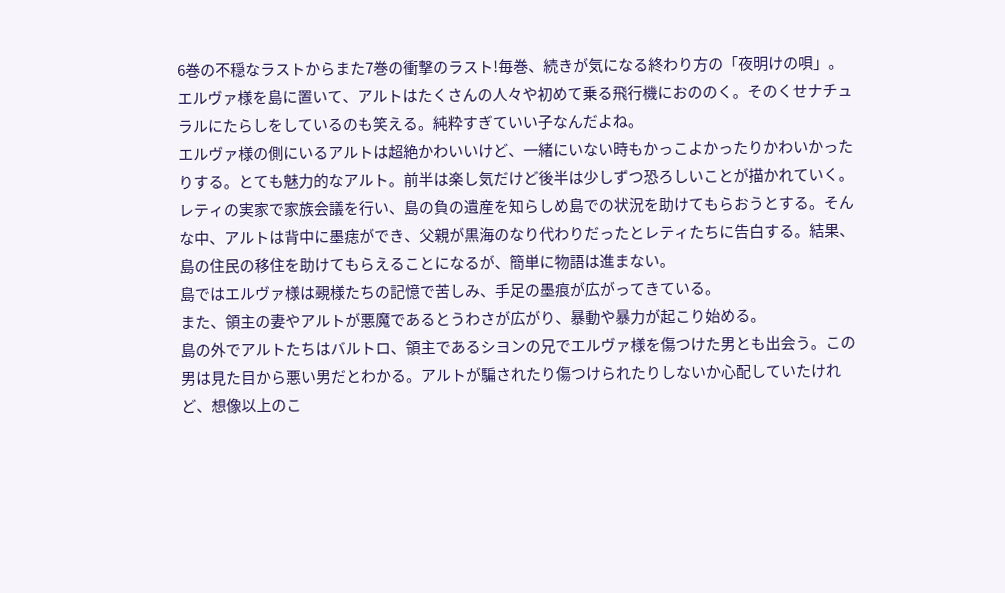6巻の不穏なラストからまた7巻の衝撃のラスト!毎巻、続きが気になる終わり方の「夜明けの唄」。
エルヴァ様を島に置いて、アルトはたくさんの人々や初めて乗る飛行機におののく。そのくせナチュラルにたらしをしているのも笑える。純粋すぎていい子なんだよね。
エルヴァ様の側にいるアルトは超絶かわいいけど、一緒にいない時もかっこよかったりかわいかったりする。とても魅力的なアルト。前半は楽し気だけど後半は少しずつ恐ろしいことが描かれていく。
レティの実家で家族会議を行い、島の負の遺産を知らしめ島での状況を助けてもらおうとする。そんな中、アルトは背中に墨痣ができ、父親が黒海のなり代わりだったとレティたちに告白する。結果、島の住民の移住を助けてもらえることになるが、簡単に物語は進まない。
島ではエルヴァ様は覡様たちの記憶で苦しみ、手足の墨痕が広がってきている。
また、領主の妻やアルトが悪魔であるとうわさが広がり、暴動や暴力が起こり始める。
島の外でアルトたちはバルトロ、領主であるシヨンの兄でエルヴァ様を傷つけた男とも出会う。この男は見た目から悪い男だとわかる。アルトが騙されたり傷つけられたりしないか心配していたけれど、想像以上のこ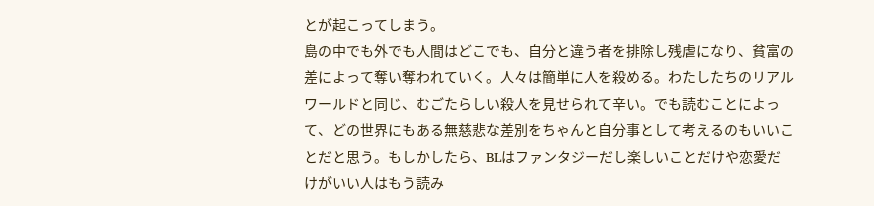とが起こってしまう。
島の中でも外でも人間はどこでも、自分と違う者を排除し残虐になり、貧富の差によって奪い奪われていく。人々は簡単に人を殺める。わたしたちのリアルワールドと同じ、むごたらしい殺人を見せられて辛い。でも読むことによって、どの世界にもある無慈悲な差別をちゃんと自分事として考えるのもいいことだと思う。もしかしたら、BLはファンタジーだし楽しいことだけや恋愛だけがいい人はもう読み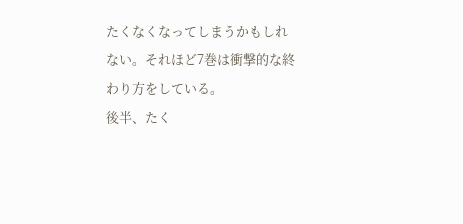たくなくなってしまうかもしれない。それほど7巻は衝撃的な終わり方をしている。
後半、たく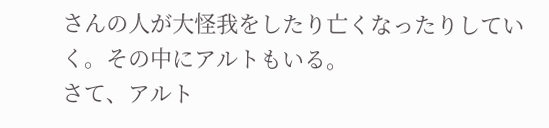さんの人が大怪我をしたり亡くなったりしていく。その中にアルトもいる。
さて、アルト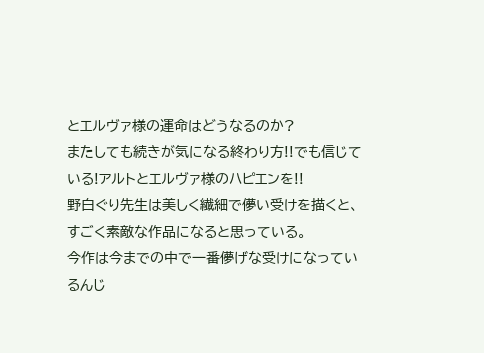とエルヴァ様の運命はどうなるのか?
またしても続きが気になる終わり方!!でも信じている!アルトとエルヴァ様のハピエンを!!
野白ぐり先生は美しく繊細で儚い受けを描くと、すごく素敵な作品になると思っている。
今作は今までの中で一番儚げな受けになっているんじ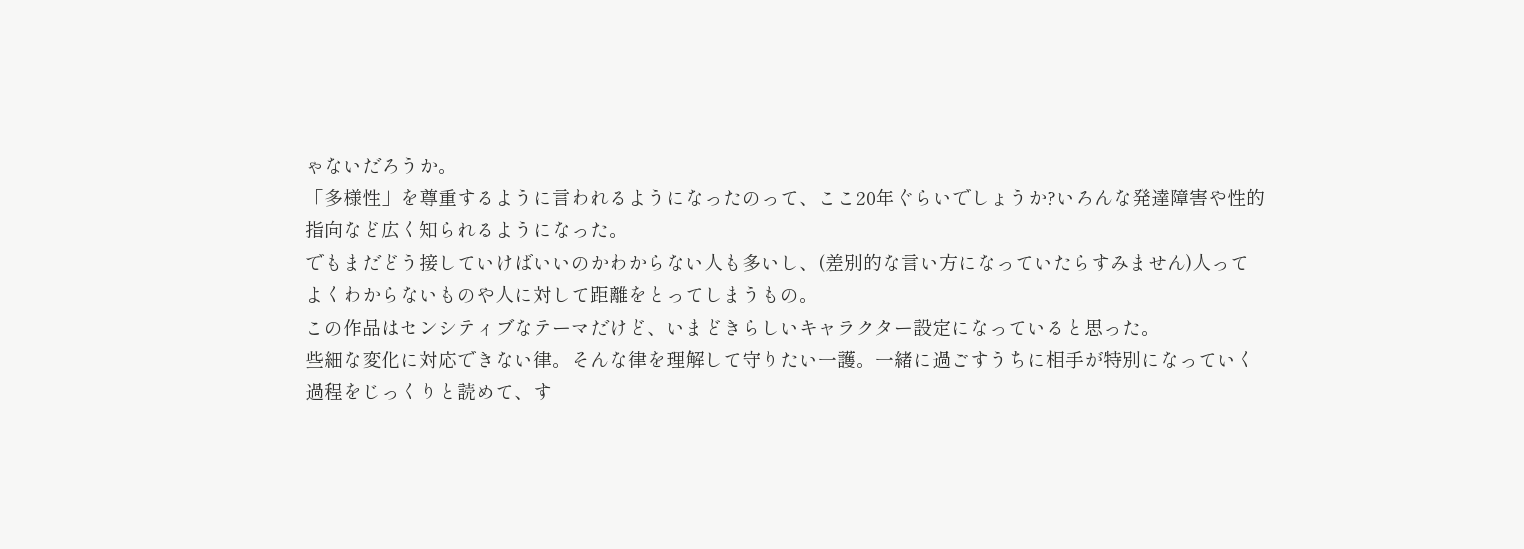ゃないだろうか。
「多様性」を尊重するように言われるようになったのって、ここ20年ぐらいでしょうか?いろんな発達障害や性的指向など広く知られるようになった。
でもまだどう接していけばいいのかわからない人も多いし、(差別的な言い方になっていたらすみません)人ってよくわからないものや人に対して距離をとってしまうもの。
この作品はセンシティブなテーマだけど、いまどきらしいキャラクター設定になっていると思った。
些細な変化に対応できない律。そんな律を理解して守りたい一護。一緒に過ごすうちに相手が特別になっていく過程をじっくりと読めて、す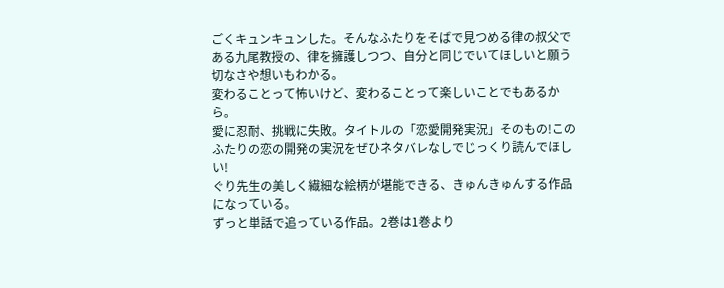ごくキュンキュンした。そんなふたりをそばで見つめる律の叔父である九尾教授の、律を擁護しつつ、自分と同じでいてほしいと願う切なさや想いもわかる。
変わることって怖いけど、変わることって楽しいことでもあるから。
愛に忍耐、挑戦に失敗。タイトルの「恋愛開発実況」そのもの!このふたりの恋の開発の実況をぜひネタバレなしでじっくり読んでほしい!
ぐり先生の美しく繊細な絵柄が堪能できる、きゅんきゅんする作品になっている。
ずっと単話で追っている作品。2巻は1巻より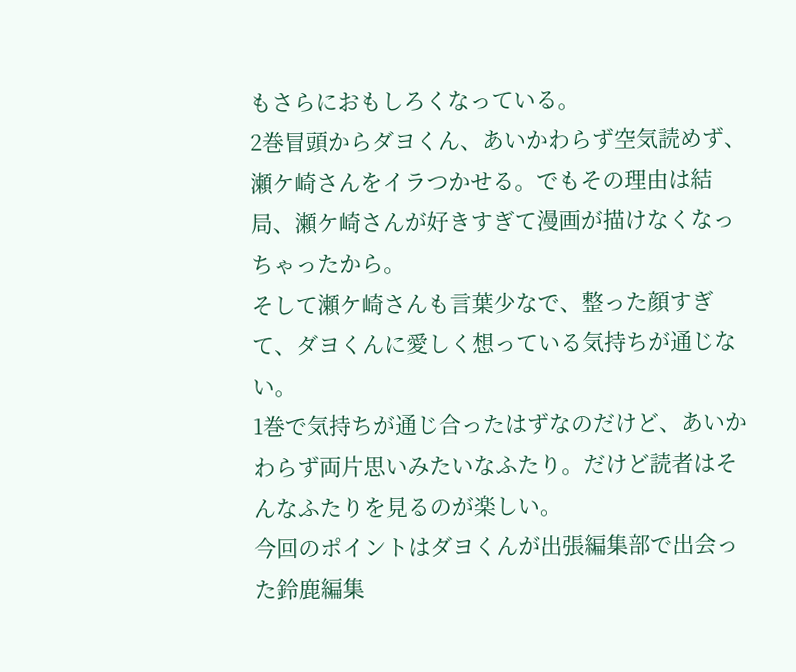もさらにおもしろくなっている。
2巻冒頭からダヨくん、あいかわらず空気読めず、瀬ケ崎さんをイラつかせる。でもその理由は結局、瀬ケ崎さんが好きすぎて漫画が描けなくなっちゃったから。
そして瀬ケ崎さんも言葉少なで、整った顔すぎて、ダヨくんに愛しく想っている気持ちが通じない。
1巻で気持ちが通じ合ったはずなのだけど、あいかわらず両片思いみたいなふたり。だけど読者はそんなふたりを見るのが楽しい。
今回のポイントはダヨくんが出張編集部で出会った鈴鹿編集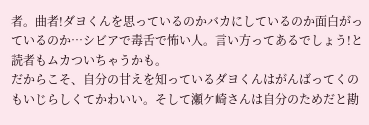者。曲者!ダヨくんを思っているのかバカにしているのか面白がっているのか…シビアで毒舌で怖い人。言い方ってあるでしょう!と読者もムカついちゃうかも。
だからこそ、自分の甘えを知っているダヨくんはがんばってくのもいじらしくてかわいい。そして瀬ケ崎さんは自分のためだと勘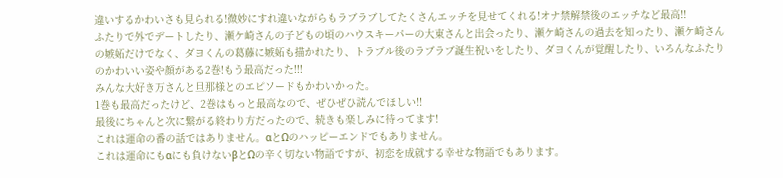違いするかわいさも見られる!微妙にすれ違いながらもラブラブしてたくさんエッチを見せてくれる!オナ禁解禁後のエッチなど最高!!
ふたりで外でデートしたり、瀬ケ崎さんの子どもの頃のハウスキーパーの大東さんと出会ったり、瀬ケ崎さんの過去を知ったり、瀬ケ崎さんの嫉妬だけでなく、ダヨくんの葛藤に嫉妬も描かれたり、トラブル後のラブラブ誕生祝いをしたり、ダヨくんが覚醒したり、いろんなふたりのかわいい姿や顔がある2巻!もう最高だった!!!
みんな大好き万さんと旦那様とのエピソードもかわいかった。
1巻も最高だったけど、2巻はもっと最高なので、ぜひぜひ読んでほしい!!
最後にちゃんと次に繋がる終わり方だったので、続きも楽しみに待ってます!
これは運命の番の話ではありません。αとΩのハッピーエンドでもありません。
これは運命にもαにも負けないβとΩの辛く切ない物語ですが、初恋を成就する幸せな物語でもあります。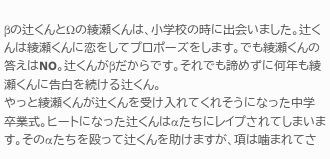βの辻くんとΩの綾瀬くんは、小学校の時に出会いました。辻くんは綾瀬くんに恋をしてプロポーズをします。でも綾瀬くんの答えはNO。辻くんがβだからです。それでも諦めずに何年も綾瀬くんに告白を続ける辻くん。
やっと綾瀬くんが辻くんを受け入れてくれそうになった中学卒業式。ヒートになった辻くんはαたちにレイプされてしまいます。そのαたちを殴って辻くんを助けますが、項は噛まれてさ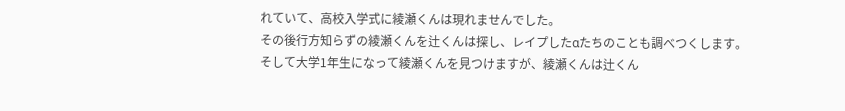れていて、高校入学式に綾瀬くんは現れませんでした。
その後行方知らずの綾瀬くんを辻くんは探し、レイプしたαたちのことも調べつくします。
そして大学1年生になって綾瀬くんを見つけますが、綾瀬くんは辻くん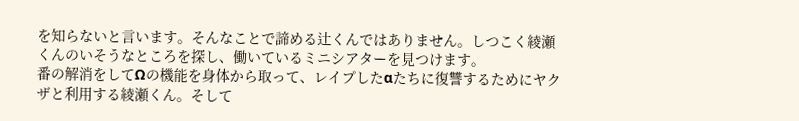を知らないと言います。そんなことで諦める辻くんではありません。しつこく綾瀬くんのいそうなところを探し、働いているミニシアターを見つけます。
番の解消をしてΩの機能を身体から取って、レイプしたαたちに復讐するためにヤクザと利用する綾瀬くん。そして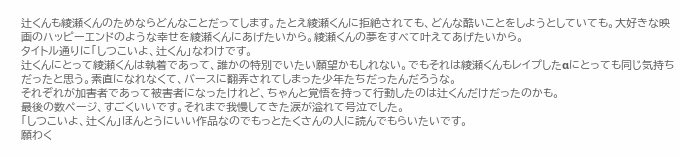辻くんも綾瀬くんのためならどんなことだってします。たとえ綾瀬くんに拒絶されても、どんな酷いことをしようとしていても。大好きな映画のハッピーエンドのような幸せを綾瀬くんにあげたいから。綾瀬くんの夢をすべて叶えてあげたいから。
タイトル通りに「しつこいよ、辻くん」なわけです。
辻くんにとって綾瀬くんは執着であって、誰かの特別でいたい願望かもしれない。でもそれは綾瀬くんもレイプしたαにとっても同じ気持ちだったと思う。素直になれなくて、バースに翻弄されてしまった少年たちだったんだろうな。
それぞれが加害者であって被害者になったけれど、ちゃんと覚悟を持って行動したのは辻くんだけだったのかも。
最後の数ページ、すごくいいです。それまで我慢してきた涙が溢れて号泣でした。
「しつこいよ、辻くん」ほんとうにいい作品なのでもっとたくさんの人に読んでもらいたいです。
願わく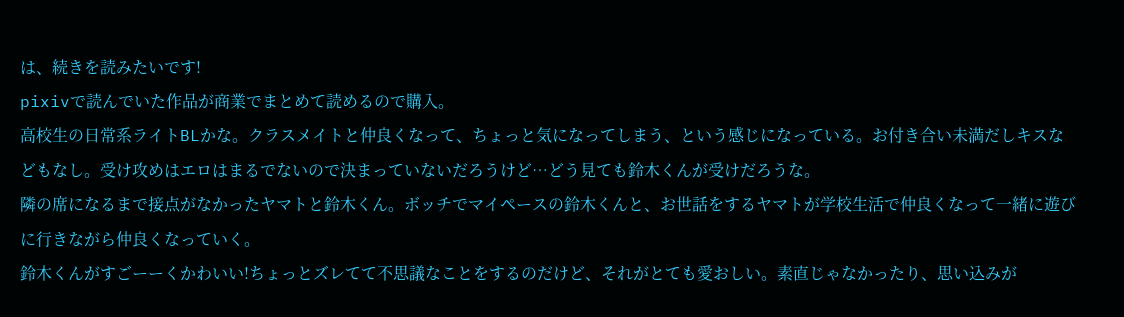は、続きを読みたいです!
pixivで読んでいた作品が商業でまとめて読めるので購入。
高校生の日常系ライトBLかな。クラスメイトと仲良くなって、ちょっと気になってしまう、という感じになっている。お付き合い未満だしキスなどもなし。受け攻めはエロはまるでないので決まっていないだろうけど…どう見ても鈴木くんが受けだろうな。
隣の席になるまで接点がなかったヤマトと鈴木くん。ボッチでマイペースの鈴木くんと、お世話をするヤマトが学校生活で仲良くなって一緒に遊びに行きながら仲良くなっていく。
鈴木くんがすごーーくかわいい!ちょっとズレてて不思議なことをするのだけど、それがとても愛おしい。素直じゃなかったり、思い込みが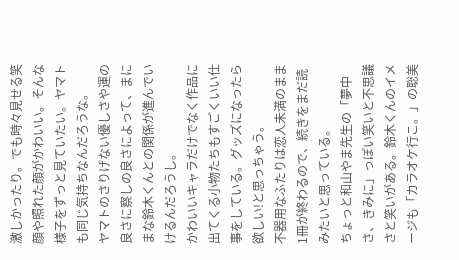激しかったり。でも時々見せる笑顔や照れた顔がかわいい。そんな様子をずっと見ていたい。ヤマトも同じ気持ちなんだろうな。
ヤマトのさりげない優しさや運の良さに察しの良さによって、まにまな鈴木くんとの関係が進んでいけるんだろうし。
かわいいキャラだけでなく作品に出てくる小物たちもすごくいい仕事をしている。グッズになったら欲しい!と思っちゃう。
不器用なふたりは恋人未満のまま1冊が終わるので、続きをまだ読みたいと思っている。
ちょっと和山やま先生の「夢中さ、きみに」っぽい笑いと不思議さと笑いがある。鈴木くんのイメージも「カラオケ行こ。」の聡美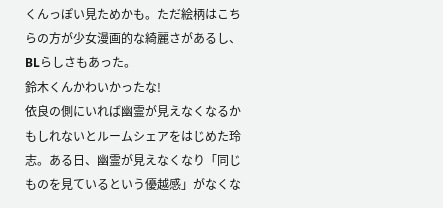くんっぽい見ためかも。ただ絵柄はこちらの方が少女漫画的な綺麗さがあるし、BLらしさもあった。
鈴木くんかわいかったな!
依良の側にいれば幽霊が見えなくなるかもしれないとルームシェアをはじめた玲志。ある日、幽霊が見えなくなり「同じものを見ているという優越感」がなくな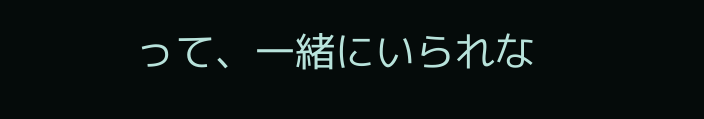って、一緒にいられな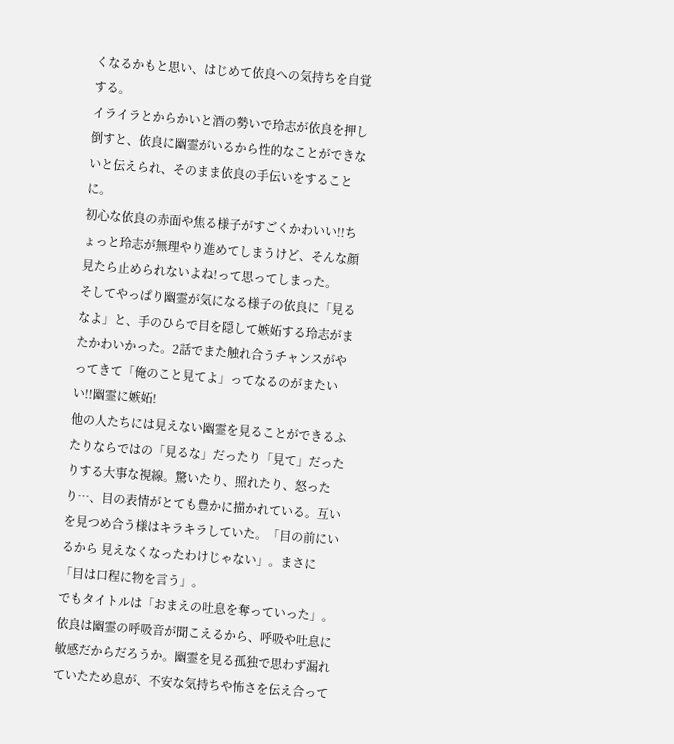くなるかもと思い、はじめて依良への気持ちを自覚する。
イライラとからかいと酒の勢いで玲志が依良を押し倒すと、依良に幽霊がいるから性的なことができないと伝えられ、そのまま依良の手伝いをすることに。
初心な依良の赤面や焦る様子がすごくかわいい!!ちょっと玲志が無理やり進めてしまうけど、そんな顔見たら止められないよね!って思ってしまった。
そしてやっぱり幽霊が気になる様子の依良に「見るなよ」と、手のひらで目を隠して嫉妬する玲志がまたかわいかった。2話でまた触れ合うチャンスがやってきて「俺のこと見てよ」ってなるのがまたいい!!幽霊に嫉妬!
他の人たちには見えない幽霊を見ることができるふたりならではの「見るな」だったり「見て」だったりする大事な視線。驚いたり、照れたり、怒ったり…、目の表情がとても豊かに描かれている。互いを見つめ合う様はキラキラしていた。「目の前にいるから 見えなくなったわけじゃない」。まさに「目は口程に物を言う」。
でもタイトルは「おまえの吐息を奪っていった」。依良は幽霊の呼吸音が聞こえるから、呼吸や吐息に敏感だからだろうか。幽霊を見る孤独で思わず漏れていたため息が、不安な気持ちや怖さを伝え合って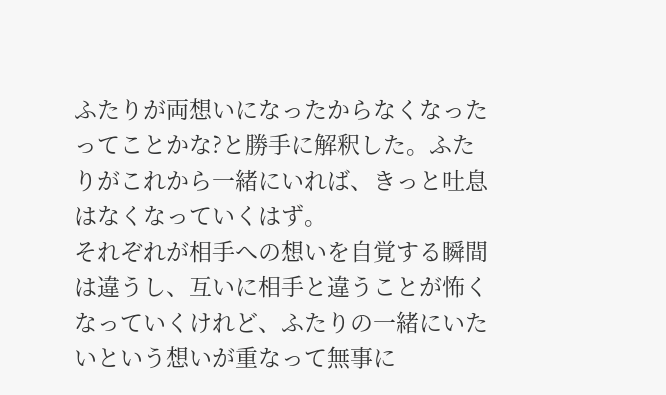ふたりが両想いになったからなくなったってことかな?と勝手に解釈した。ふたりがこれから一緒にいれば、きっと吐息はなくなっていくはず。
それぞれが相手への想いを自覚する瞬間は違うし、互いに相手と違うことが怖くなっていくけれど、ふたりの一緒にいたいという想いが重なって無事に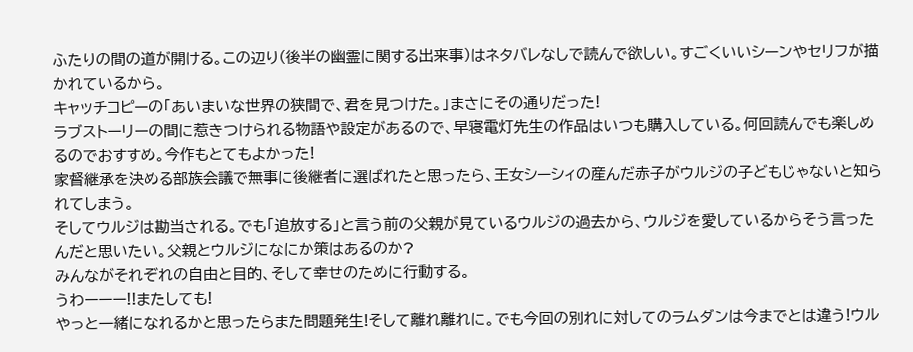ふたりの間の道が開ける。この辺り(後半の幽霊に関する出来事)はネタバレなしで読んで欲しい。すごくいいシーンやセリフが描かれているから。
キャッチコピーの「あいまいな世界の狭間で、君を見つけた。」まさにその通りだった!
ラブストーリーの間に惹きつけられる物語や設定があるので、早寝電灯先生の作品はいつも購入している。何回読んでも楽しめるのでおすすめ。今作もとてもよかった!
家督継承を決める部族会議で無事に後継者に選ばれたと思ったら、王女シーシィの産んだ赤子がウルジの子どもじゃないと知られてしまう。
そしてウルジは勘当される。でも「追放する」と言う前の父親が見ているウルジの過去から、ウルジを愛しているからそう言ったんだと思いたい。父親とウルジになにか策はあるのか?
みんながそれぞれの自由と目的、そして幸せのために行動する。
うわーーー!!またしても!
やっと一緒になれるかと思ったらまた問題発生!そして離れ離れに。でも今回の別れに対してのラムダンは今までとは違う!ウル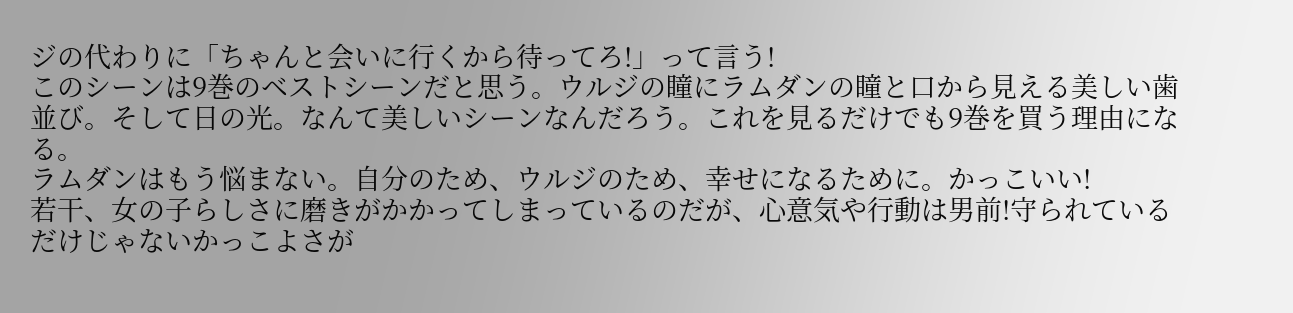ジの代わりに「ちゃんと会いに行くから待ってろ!」って言う!
このシーンは9巻のベストシーンだと思う。ウルジの瞳にラムダンの瞳と口から見える美しい歯並び。そして日の光。なんて美しいシーンなんだろう。これを見るだけでも9巻を買う理由になる。
ラムダンはもう悩まない。自分のため、ウルジのため、幸せになるために。かっこいい!
若干、女の子らしさに磨きがかかってしまっているのだが、心意気や行動は男前!守られているだけじゃないかっこよさが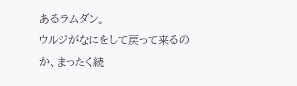あるラムダン。
ウルジがなにをして戻って来るのか、まったく続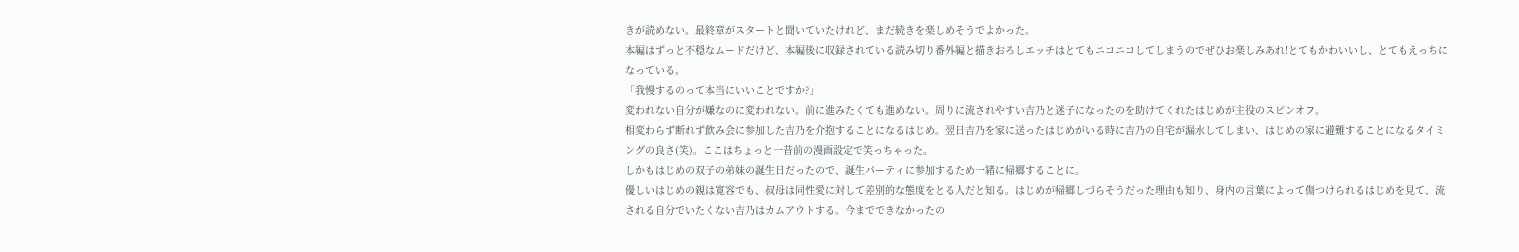きが読めない。最終章がスタートと聞いていたけれど、まだ続きを楽しめそうでよかった。
本編はずっと不穏なムードだけど、本編後に収録されている読み切り番外編と描きおろしエッチはとてもニコニコしてしまうのでぜひお楽しみあれ!とてもかわいいし、とてもえっちになっている。
「我慢するのって本当にいいことですか?」
変われない自分が嫌なのに変われない。前に進みたくても進めない。周りに流されやすい吉乃と迷子になったのを助けてくれたはじめが主役のスピンオフ。
相変わらず断れず飲み会に参加した吉乃を介抱することになるはじめ。翌日吉乃を家に送ったはじめがいる時に吉乃の自宅が漏水してしまい、はじめの家に避難することになるタイミングの良さ(笑)。ここはちょっと一昔前の漫画設定で笑っちゃった。
しかもはじめの双子の弟妹の誕生日だったので、誕生パーティに参加するため一緒に帰郷することに。
優しいはじめの親は寛容でも、叔母は同性愛に対して差別的な態度をとる人だと知る。はじめが帰郷しづらそうだった理由も知り、身内の言葉によって傷つけられるはじめを見て、流される自分でいたくない吉乃はカムアウトする。今までできなかったの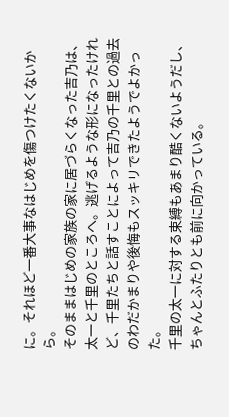に。それほど一番大事なはじめを傷つけたくないから。
そのままはじめの家族の家に居づらくなった吉乃は、太一と千里のところへ。逃げるような形になったけれど、千里たちと話すことによって吉乃の千里との過去のわだかまりや後悔もスッキリできたようでよかった。
千里の太一に対する束縛もあまり酷くないようだし、ちゃんとふたりとも前に向かっている。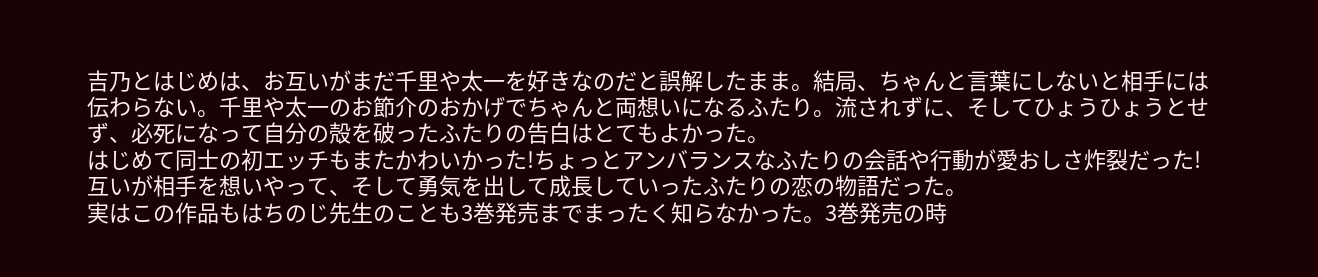吉乃とはじめは、お互いがまだ千里や太一を好きなのだと誤解したまま。結局、ちゃんと言葉にしないと相手には伝わらない。千里や太一のお節介のおかげでちゃんと両想いになるふたり。流されずに、そしてひょうひょうとせず、必死になって自分の殻を破ったふたりの告白はとてもよかった。
はじめて同士の初エッチもまたかわいかった!ちょっとアンバランスなふたりの会話や行動が愛おしさ炸裂だった!
互いが相手を想いやって、そして勇気を出して成長していったふたりの恋の物語だった。
実はこの作品もはちのじ先生のことも3巻発売までまったく知らなかった。3巻発売の時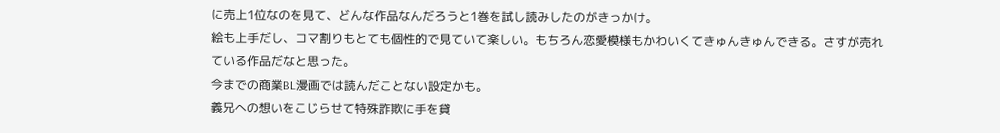に売上1位なのを見て、どんな作品なんだろうと1巻を試し読みしたのがきっかけ。
絵も上手だし、コマ割りもとても個性的で見ていて楽しい。もちろん恋愛模様もかわいくてきゅんきゅんできる。さすが売れている作品だなと思った。
今までの商業BL漫画では読んだことない設定かも。
義兄への想いをこじらせて特殊詐欺に手を貸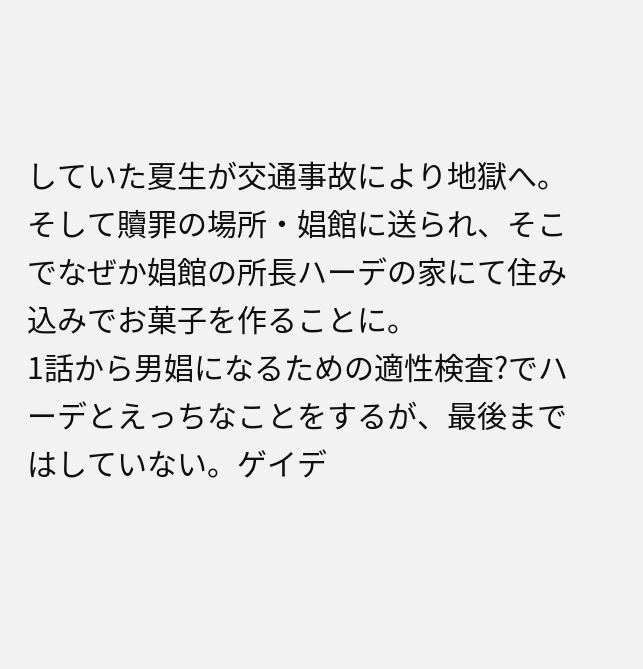していた夏生が交通事故により地獄へ。そして贖罪の場所・娼館に送られ、そこでなぜか娼館の所長ハーデの家にて住み込みでお菓子を作ることに。
1話から男娼になるための適性検査?でハーデとえっちなことをするが、最後まではしていない。ゲイデ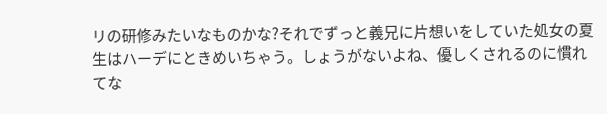リの研修みたいなものかな?それでずっと義兄に片想いをしていた処女の夏生はハーデにときめいちゃう。しょうがないよね、優しくされるのに慣れてな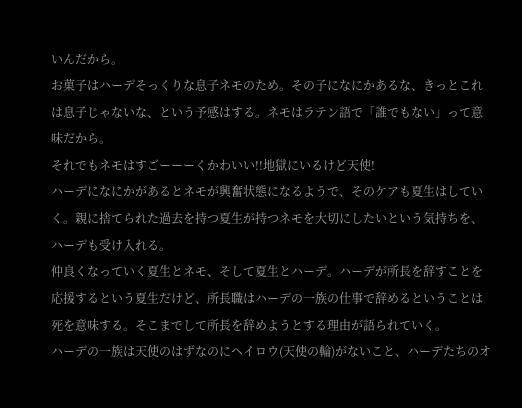いんだから。
お菓子はハーデそっくりな息子ネモのため。その子になにかあるな、きっとこれは息子じゃないな、という予感はする。ネモはラテン語で「誰でもない」って意味だから。
それでもネモはすごーーーくかわいい!!地獄にいるけど天使!
ハーデになにかがあるとネモが興奮状態になるようで、そのケアも夏生はしていく。親に捨てられた過去を持つ夏生が持つネモを大切にしたいという気持ちを、ハーデも受け入れる。
仲良くなっていく夏生とネモ、そして夏生とハーデ。ハーデが所長を辞すことを応援するという夏生だけど、所長職はハーデの一族の仕事で辞めるということは死を意味する。そこまでして所長を辞めようとする理由が語られていく。
ハーデの一族は天使のはずなのにヘイロウ(天使の輪)がないこと、ハーデたちのオ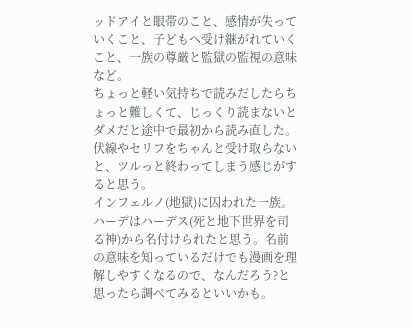ッドアイと眼帯のこと、感情が失っていくこと、子どもへ受け継がれていくこと、一族の尊厳と監獄の監視の意味など。
ちょっと軽い気持ちで読みだしたらちょっと難しくて、じっくり読まないとダメだと途中で最初から読み直した。伏線やセリフをちゃんと受け取らないと、ツルっと終わってしまう感じがすると思う。
インフェルノ(地獄)に囚われた一族。ハーデはハーデス(死と地下世界を司る神)から名付けられたと思う。名前の意味を知っているだけでも漫画を理解しやすくなるので、なんだろう?と思ったら調べてみるといいかも。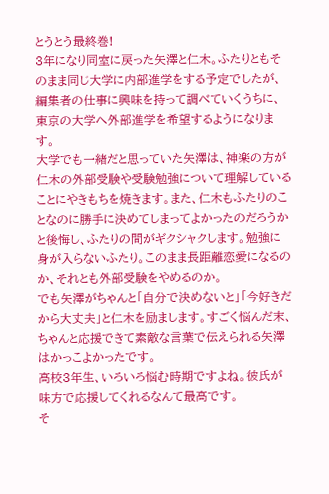とうとう最終巻!
3年になり同室に戻った矢澤と仁木。ふたりともそのまま同じ大学に内部進学をする予定でしたが、編集者の仕事に興味を持って調べていくうちに、東京の大学へ外部進学を希望するようになります。
大学でも一緒だと思っていた矢澤は、神楽の方が仁木の外部受験や受験勉強について理解していることにやきもちを焼きます。また、仁木もふたりのことなのに勝手に決めてしまってよかったのだろうかと後悔し、ふたりの間がギクシャクします。勉強に身が入らないふたり。このまま長距離恋愛になるのか、それとも外部受験をやめるのか。
でも矢澤がちゃんと「自分で決めないと」「今好きだから大丈夫」と仁木を励まします。すごく悩んだ末、ちゃんと応援できて素敵な言葉で伝えられる矢澤はかっこよかったです。
高校3年生、いろいろ悩む時期ですよね。彼氏が味方で応援してくれるなんて最高です。
そ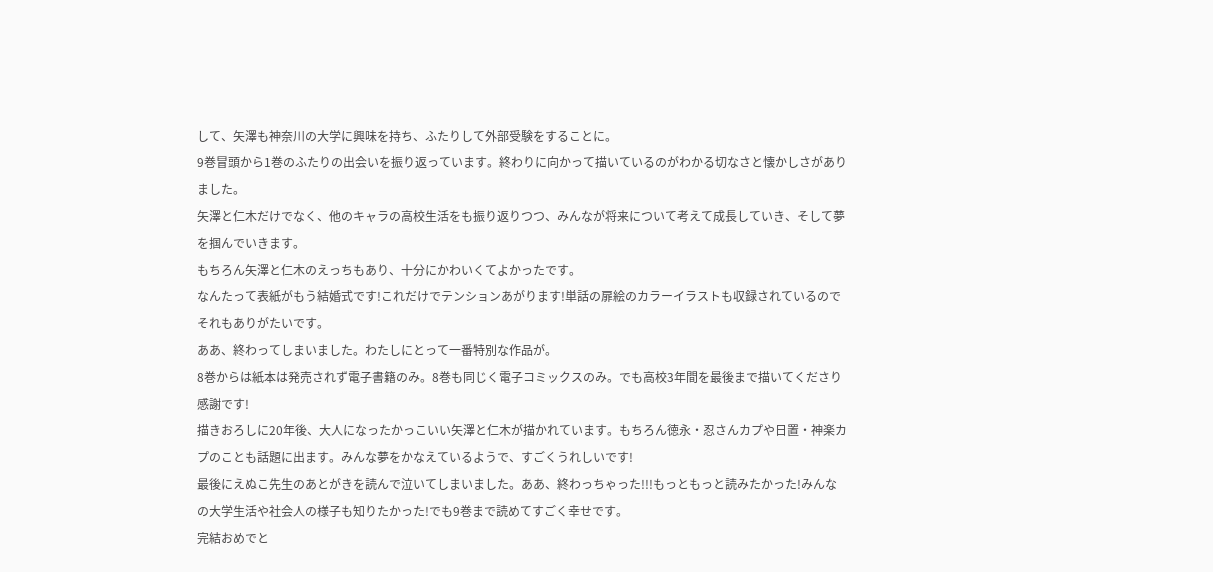して、矢澤も神奈川の大学に興味を持ち、ふたりして外部受験をすることに。
9巻冒頭から1巻のふたりの出会いを振り返っています。終わりに向かって描いているのがわかる切なさと懐かしさがありました。
矢澤と仁木だけでなく、他のキャラの高校生活をも振り返りつつ、みんなが将来について考えて成長していき、そして夢を掴んでいきます。
もちろん矢澤と仁木のえっちもあり、十分にかわいくてよかったです。
なんたって表紙がもう結婚式です!これだけでテンションあがります!単話の扉絵のカラーイラストも収録されているのでそれもありがたいです。
ああ、終わってしまいました。わたしにとって一番特別な作品が。
8巻からは紙本は発売されず電子書籍のみ。8巻も同じく電子コミックスのみ。でも高校3年間を最後まで描いてくださり感謝です!
描きおろしに20年後、大人になったかっこいい矢澤と仁木が描かれています。もちろん徳永・忍さんカプや日置・神楽カプのことも話題に出ます。みんな夢をかなえているようで、すごくうれしいです!
最後にえぬこ先生のあとがきを読んで泣いてしまいました。ああ、終わっちゃった!!!もっともっと読みたかった!みんなの大学生活や社会人の様子も知りたかった!でも9巻まで読めてすごく幸せです。
完結おめでと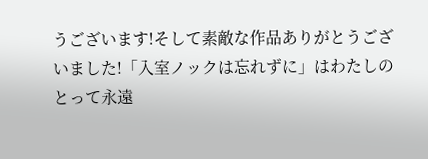うございます!そして素敵な作品ありがとうございました!「入室ノックは忘れずに」はわたしのとって永遠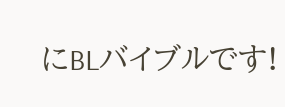にBLバイブルです!